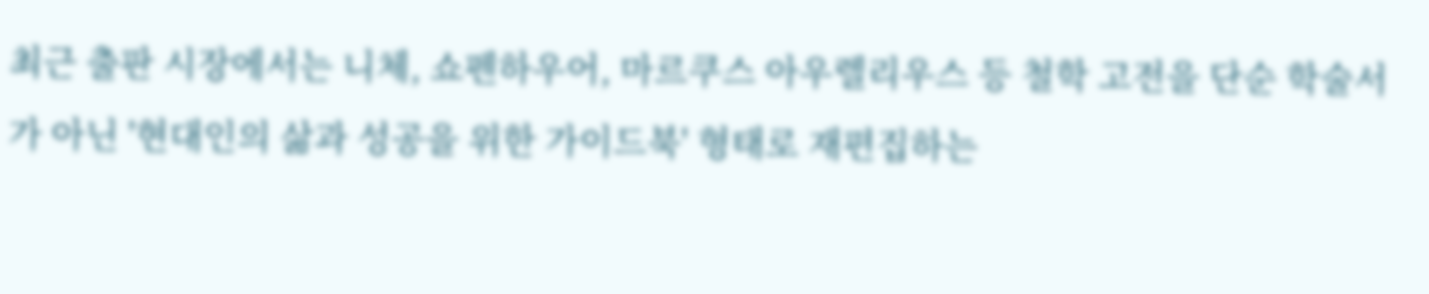최근 출판 시장에서는 니체, 쇼펜하우어, 마르쿠스 아우렐리우스 등 철학 고전을 단순 학술서가 아닌 '현대인의 삶과 성공을 위한 가이드북' 형태로 재편집하는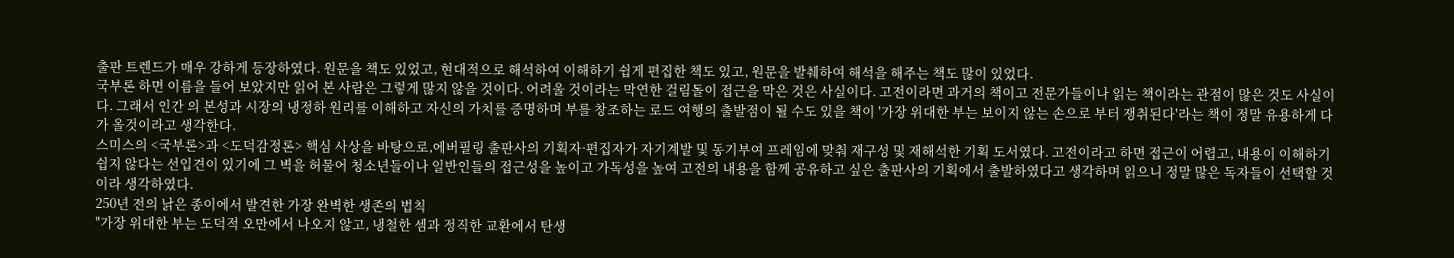출판 트렌드가 매우 강하게 등장하였다. 원문을 책도 있었고, 현대적으로 해석하여 이해하기 쉽게 편집한 책도 있고, 원문을 발췌하여 해석을 해주는 책도 많이 있었다.
국부론 하면 이름을 들어 보았지만 읽어 본 사람은 그렇게 많지 않을 것이다. 어려울 것이라는 막연한 걸림돌이 접근을 막은 것은 사실이다. 고전이라면 과거의 책이고 전문가들이나 읽는 책이라는 관점이 많은 것도 사실이다. 그래서 인간 의 본성과 시장의 냉정하 원리를 이해하고 자신의 가치를 증명하며 부를 창조하는 로드 여행의 출발점이 될 수도 있을 책이 '가장 위대한 부는 보이지 않는 손으로 부터 쟁취된다'라는 책이 정말 유용하게 다가 올것이라고 생각한다.
스미스의 <국부론>과 <도덕감정론> 핵심 사상을 바탕으로,에버필링 출판사의 기획자·편집자가 자기계발 및 동기부여 프레임에 맞춰 재구성 및 재해석한 기획 도서였다. 고전이라고 하면 접근이 어렵고, 내용이 이해하기 쉽지 않다는 선입견이 있기에 그 벽을 허물어 청소년들이나 일반인들의 접근성을 높이고 가독성을 높여 고전의 내용을 함께 공유하고 싶은 출판사의 기획에서 출발하였다고 생각하며 읽으니 정말 많은 독자들이 선택할 것이라 생각하였다.
250년 전의 낡은 종이에서 발견한 가장 완벽한 생존의 법칙
"가장 위대한 부는 도덕적 오만에서 나오지 않고, 냉철한 셈과 정직한 교환에서 탄생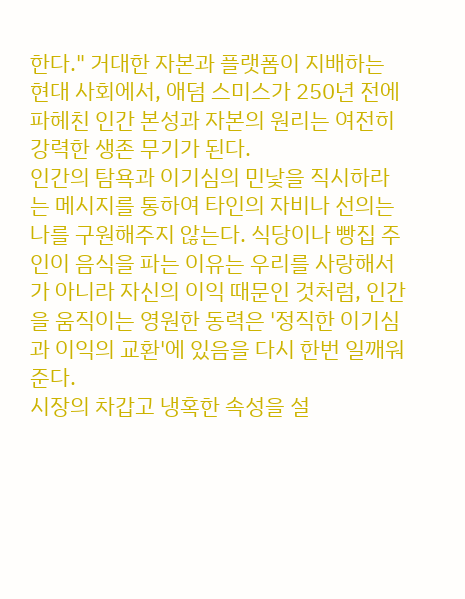한다." 거대한 자본과 플랫폼이 지배하는 현대 사회에서, 애덤 스미스가 250년 전에 파헤친 인간 본성과 자본의 원리는 여전히 강력한 생존 무기가 된다.
인간의 탐욕과 이기심의 민낯을 직시하라는 메시지를 통하여 타인의 자비나 선의는 나를 구원해주지 않는다. 식당이나 빵집 주인이 음식을 파는 이유는 우리를 사랑해서가 아니라 자신의 이익 때문인 것처럼, 인간을 움직이는 영원한 동력은 '정직한 이기심과 이익의 교환'에 있음을 다시 한번 일깨워 준다.
시장의 차갑고 냉혹한 속성을 설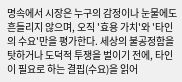명속에서 시장은 누구의 감정이나 눈물에도 흔들리지 않으며, 오직 '효용 가치'와 '타인의 수요'만을 평가한다. 세상의 불공정함을 탓하거나 도덕적 투쟁을 벌이기 전에, 타인이 필요로 하는 결핍(수요)을 읽어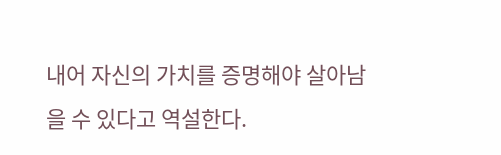내어 자신의 가치를 증명해야 살아남을 수 있다고 역설한다.